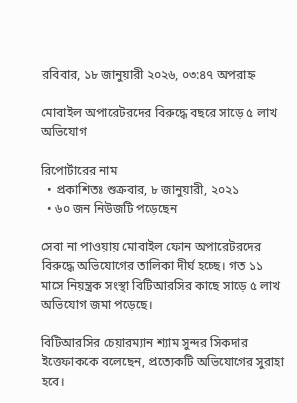রবিবার, ১৮ জানুয়ারী ২০২৬, ০৩:৪৭ অপরাহ্ন

মোবাইল অপারেটরদের বিরুদ্ধে বছরে সাড়ে ৫ লাখ অভিযোগ

রিপোর্টারের নাম
  • প্রকাশিতঃ শুক্রবার, ৮ জানুয়ারী, ২০২১
  • ৬০ জন নিউজটি পড়েছেন

সেবা না পাওয়ায় মোবাইল ফোন অপারেটরদের বিরুদ্ধে অভিযোগের তালিকা দীর্ঘ হচ্ছে। গত ১১ মাসে নিয়ন্ত্রক সংস্থা বিটিআরসির কাছে সাড়ে ৫ লাখ অভিযোগ জমা পড়েছে।

বিটিআরসির চেয়ারম্যান শ্যাম সুন্দর সিকদার ইত্তেফাককে বলেছেন, প্রত্যেকটি অভিযোগের সুরাহা হবে।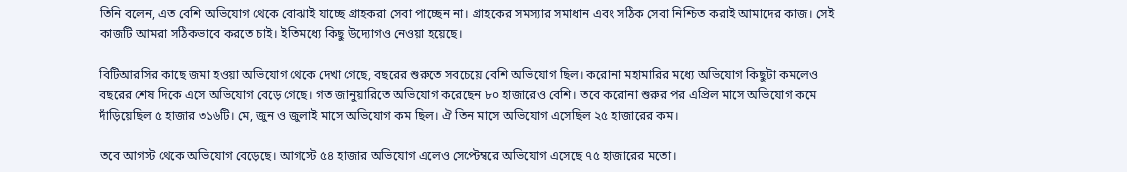তিনি বলেন, এত বেশি অভিযোগ থেকে বোঝাই যাচ্ছে গ্রাহকরা সেবা পাচ্ছেন না। গ্রাহকের সমস্যার সমাধান এবং সঠিক সেবা নিশ্চিত করাই আমাদের কাজ। সেই কাজটি আমরা সঠিকভাবে করতে চাই। ইতিমধ্যে কিছু উদ্যোগও নেওয়া হয়েছে।

বিটিআরসির কাছে জমা হওয়া অভিযোগ থেকে দেখা গেছে, বছরের শুরুতে সবচেয়ে বেশি অভিযোগ ছিল। করোনা মহামারির মধ্যে অভিযোগ কিছুটা কমলেও বছরের শেষ দিকে এসে অভিযোগ বেড়ে গেছে। গত জানুয়ারিতে অভিযোগ করেছেন ৮০ হাজারেও বেশি। তবে করোনা শুরুর পর এপ্রিল মাসে অভিযোগ কমে দাঁড়িয়েছিল ৫ হাজার ৩১৬টি। মে, জুন ও জুলাই মাসে অভিযোগ কম ছিল। ঐ তিন মাসে অভিযোগ এসেছিল ২৫ হাজারের কম।

তবে আগস্ট থেকে অভিযোগ বেড়েছে। আগস্টে ৫৪ হাজার অভিযোগ এলেও সেপ্টেম্বরে অভিযোগ এসেছে ৭৫ হাজারের মতো।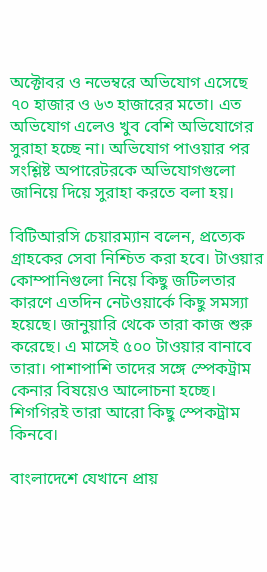অক্টোবর ও নভেম্বরে অভিযোগ এসেছে ৭০ হাজার ও ৬৩ হাজারের মতো। এত অভিযোগ এলেও খুব বেশি অভিযোগের সুরাহা হচ্ছে না। অভিযোগ পাওয়ার পর সংশ্লিষ্ট অপারেটরকে অভিযোগগুলো জানিয়ে দিয়ে সুরাহা করতে বলা হয়।

বিটিআরসি চেয়ারম্যান বলেন, প্রত্যেক গ্রাহকের সেবা নিশ্চিত করা হবে। টাওয়ার কোম্পানিগুলো নিয়ে কিছু জটিলতার কারণে এতদিন নেটওয়ার্কে কিছু সমস্যা হয়েছে। জানুয়ারি থেকে তারা কাজ শুরু করেছে। এ মাসেই ৫০০ টাওয়ার বানাবে তারা। পাশাপাশি তাদের সঙ্গে স্পেকট্রাম কেনার বিষয়েও আলোচনা হচ্ছে। শিগগিরই তারা আরো কিছু স্পেকট্রাম কিনবে।

বাংলাদেশে যেখানে প্রায়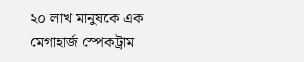২০ লাখ মানুষকে এক মেগাহার্জ স্পেকট্রাম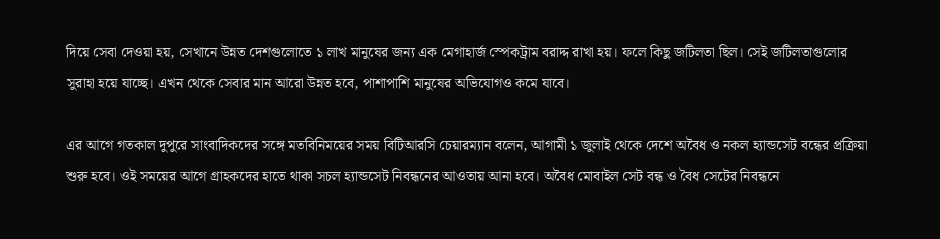দিয়ে সেবা দেওয়া হয়, সেখানে উন্নত দেশগুলোতে ১ লাখ মানুষের জন্য এক মেগাহার্জ স্পেকট্রাম বরাদ্দ রাখা হয়। ফলে কিছু জটিলতা ছিল। সেই জটিলতাগুলোর সুরাহা হয়ে যাচ্ছে। এখন থেকে সেবার মান আরো উন্নত হবে, পাশাপাশি মানুষের অভিযোগও কমে যাবে।

এর আগে গতকাল দুপুরে সাংবাদিকদের সঙ্গে মতবিনিময়ের সময় বিটিআরসি চেয়ারম্যান বলেন, আগামী ১ জুলাই থেকে দেশে অবৈধ ও নকল হ্যান্ডসেট বন্ধের প্রক্রিয়া শুরু হবে। ওই সময়ের আগে গ্রাহকদের হাতে থাকা সচল হ্যান্ডসেট নিবন্ধনের আওতায় আনা হবে। অবৈধ মোবাইল সেট বন্ধ ও বৈধ সেটের নিবন্ধনে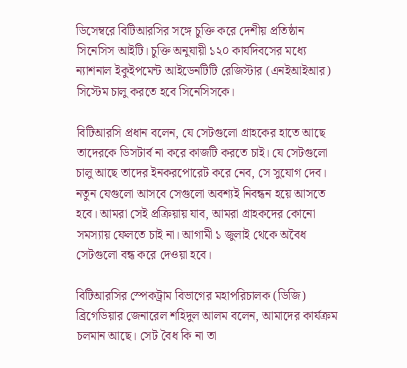ডিসেম্বরে বিটিআরসির সঙ্গে চুক্তি করে দেশীয় প্রতিষ্ঠান সিনেসিস আইটি। চুক্তি অনুযায়ী ১২০ কার্যদিবসের মধ্যে ন্যাশনাল ইকুইপমেন্ট আইডেনটিটি রেজিস্টার (এনইআইআর) সিস্টেম চালু করতে হবে সিনেসিসকে।

বিটিআরসি প্রধান বলেন, যে সেটগুলো গ্রাহকের হাতে আছে তাদেরকে ডিসটার্ব না করে কাজটি করতে চাই। যে সেটগুলো চালু আছে তাদের ইনকরপোরেট করে নেব, সে সুযোগ দেব। নতুন যেগুলো আসবে সেগুলো অবশ্যই নিবন্ধন হয়ে আসতে হবে। আমরা সেই প্রক্রিয়ায় যাব, আমরা গ্রাহকদের কোনো সমস্যায় ফেলতে চাই না। আগামী ১ জুলাই থেকে অবৈধ সেটগুলো বন্ধ করে দেওয়া হবে।

বিটিআরসির স্পেকট্রাম বিভাগের মহাপরিচালক (ডিজি) ব্রিগেডিয়ার জেনারেল শহিদুল আলম বলেন, আমাদের কার্যক্রম চলমান আছে। সেট বৈধ কি না তা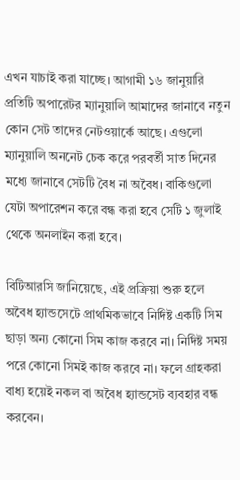এখন যাচাই করা যাচ্ছে। আগামী ১৬ জানুয়ারি প্রতিটি অপারেটর ম্যানুয়ালি আমাদের জানাবে নতুন কোন সেট তাদের নেটওয়ার্কে আছে। এগুলো ম্যানুয়ালি অননেট চেক করে পরবর্তী সাত দিনের মধ্যে জানাবে সেটটি বৈধ না অবৈধ। বাকিগুলো যেটা অপারেশন করে বন্ধ করা হবে সেটি ১ জুলাই থেকে অনলাইন করা হবে।

বিটিআরসি জানিয়েছে, এই প্রক্রিয়া শুরু হলে অবৈধ হ্যান্ডসেটে প্রাথমিকভাবে নির্দিষ্ট একটি সিম ছাড়া অন্য কোনো সিম কাজ করবে না। নির্দিষ্ট সময় পরে কোনো সিমই কাজ করবে না। ফলে গ্রাহকরা বাধ্য হয়েই নকল বা অবৈধ হ্যান্ডসেট ব্যবহার বন্ধ করবেন।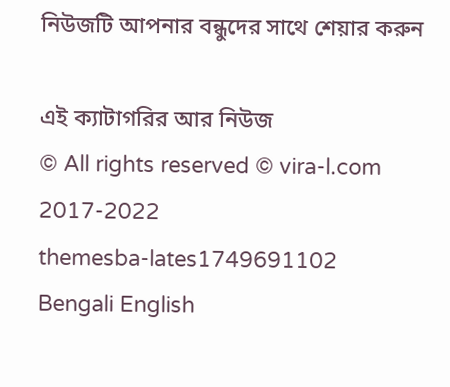নিউজটি আপনার বন্ধুদের সাথে শেয়ার করুন

এই ক্যাটাগরির আর নিউজ
© All rights reserved © vira-l.com 2017-2022
themesba-lates1749691102
Bengali English